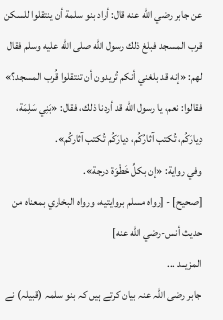عن جابر رضي الله عنه قال: أراد بنو سلمة أن ينتقلوا للسكن قرب المسجد فبلغ ذلك رسول الله صلى الله عليه وسلم فقال لهم: «إنه قد بلغني أنكم تُريدون أن تنتقلوا قُرب المسجد؟» فقالوا: نعم، يا رسول الله قد أردنا ذلك، فقال: «بَنِي سَلِمَة، دِيارَكُم، تُكتب آثارُكُم، ديارَكُم تُكتب آثاركُم».
وفي رواية: «إن بكلِّ خَطْوَة درجة».
[صحيح] - [رواه مسلم بروايتيه، ورواه البخاري بمعناه من حديث أنس-رضي الله عنه]
المزيــد ...
جابر رضی اللہ عنہ بیان کرتے ہیں کہ بنو سلمہ (قبیلہ) نے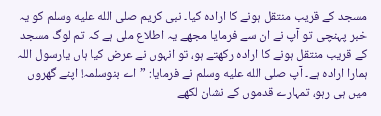مسجد کے قریب منتقل ہونے کا ارادہ کیا۔ نبی کریم صلى الله عليه وسلم کو یہ خبر پہنچی تو آپ نے ان سے فرمایا مجھے یہ اطلاع ملی ہے کہ تم لوگ مسجد کے قریب منتقل ہونے کا ارادہ رکھتے ہو، تو انہوں نے عرض کیا ہاں یارسول اللہ ہمارا ارادہ ہے۔ آپ صلى الله عليه وسلم نے فرمایا: ”اے بنوسلمہ! اپنے گھروں میں ہی رہو، تمہارے قدموں کے نشان لکھے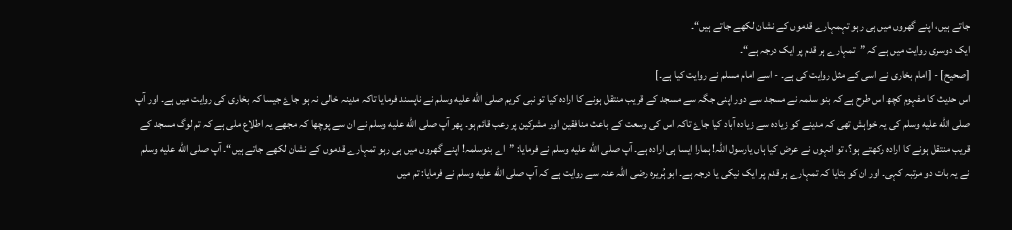جاتے ہیں، اپنے گھروں میں ہی رہو تہمہارے قدموں کے نشان لکھے جاتے ہیں“۔
ایک دوسری روایت میں ہے کہ ”تمہارے ہر قدم پر ایک درجہ ہے“۔
[صحیح] - [امام بخاری نے اسی کے مثل روایت کی ہے۔ - اسے امام مسلم نے روایت کیا ہے۔]
اس حدیث کا مفہوم کچھ اس طرح ہے کہ بنو سلمہ نے مسجد سے دور اپنی جگہ سے مسجد کے قریب منتقل ہونے کا ارادہ کیا تو نبی کریم صلى الله عليه وسلم نے ناپسند فرمایا تاکہ مدینہ خالی نہ ہو جاۓ جیسا کہ بخاری کی روایت میں ہے۔ اور آپ صلى الله عليه وسلم کی یہ خواہش تھی کہ مدینے کو زیادہ سے زیادہ آباد کیا جاۓ تاکہ اس کی وسعت کے باعث منافقین اور مشرکین پر رعب قائم ہو۔ پھر آپ صلى الله عليه وسلم نے ان سے پوچھا کہ مجھے یہ اطلاع ملی ہے کہ تم لوگ مسجد کے قریب منتقل ہونے کا ارادہ رکھتے ہو؟، تو انہوں نے عرض کیا ہاں یارسول اللہ! ہمارا ایسا ہی ارادہ ہے۔ آپ صلى الله عليه وسلم نے فرمایا: ”اے بنوسلمہ! اپنے گھروں میں ہی رہو تمہارے قدموں کے نشان لکھے جاتے ہیں“۔ آپ صلى الله عليه وسلم نے یہ بات دو مرتبہ کہی۔ اور ان کو بتایا کہ تمہارے ہر قدم پر ایک نیکی یا درجہ ہے۔ ابو ہُریرہ رضی اللہ عنہ سے روایت ہے کہ آپ صلى الله عليه وسلم نے فرمایا: تم میں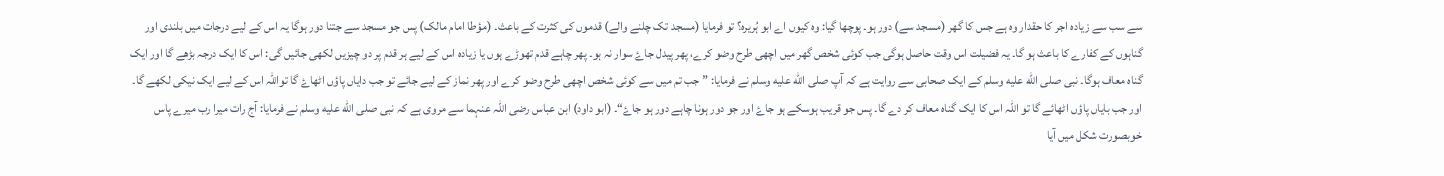سے سب سے زیادہ اجر کا حقدار وہ ہے جس کا گھر (مسجد سے) دور ہو۔ پوچھا گیا: وہ کیوں اے ابو ہُریرہ؟ تو فرمایا (مسجد تک چلنے والے) قدموں کی کثرت کے باعث۔ (مؤطا امام مالک) پس جو مسجد سے جتنا دور ہوگا یہ اس کے لیے درجات میں بلندی اور گناہوں کے کفارے کا باعث ہو گا۔ یہ فضیلت اس وقت حاصل ہوگی جب کوئی شخص گھر میں اچھی طرح وضو کرے، پھر پیدل جاۓ سوار نہ ہو۔ پھر چاہے قدم تھوڑے ہوں یا زیادہ اس کے لیے ہر قدم پر دو چیزیں لکھی جائیں گی: اس کا ایک درجہ بڑھے گا اور ایک گناہ معاف ہوگا۔ نبی صلى الله عليه وسلم کے ایک صحابی سے روایت ہے کہ آپ صلى الله عليه وسلم نے فرمایا: ”جب تم میں سے کوئی شخص اچھی طرح وضو کرے اور پھر نماز کے لیے جائے تو جب دایاں پاؤں اٹھاۓ گا تواللہ اس کے لیے ایک نیکی لکھے گا۔ اور جب بایاں پاؤں اٹھائے گا تو اللہ اس کا ایک گناہ معاف کر دے گا۔ پس جو قریب ہوسکے ہو جاۓ اور جو دور ہونا چاہے دور ہو جاۓ“۔ (ابو داود) ابن عباس رضی اللہ عنہما سے مروی ہے کہ نبی صلى الله عليه وسلم نے فرمایا: آج رات میرا رب میرے پاس خوبصورت شکل میں آیا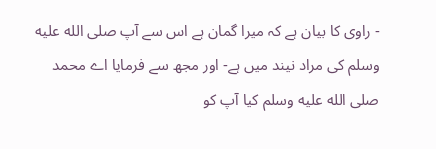- راوی کا بیان ہے کہ میرا گمان ہے اس سے آپ صلى الله عليه وسلم کی مراد نیند میں ہے- اور مجھ سے فرمایا اے محمد صلى الله عليه وسلم کیا آپ کو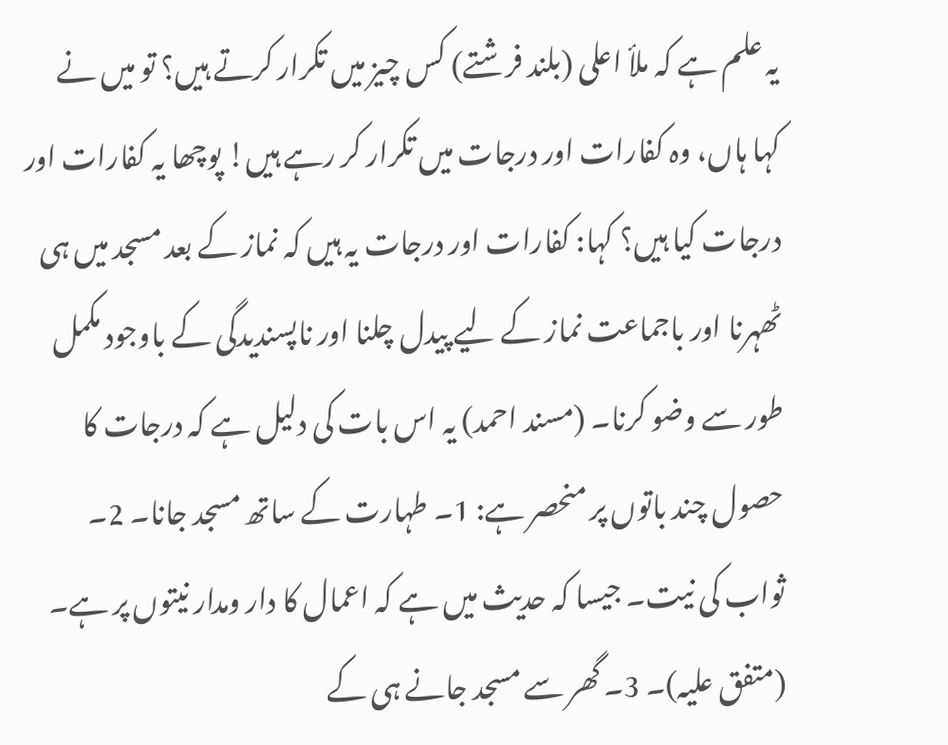یہ علم ہے کہ ملأ اعلی (بلند فرشتے) کس چیز میں تکرار کرتے ہیں؟ تو میں نے کہا ہاں، وہ کفارات اور درجات میں تکرار کر رہے ہیں! پوچھا یہ کفارات اور درجات کیا ہیں؟ کہا: کفارات اور درجات یہ ہیں کہ نماز کے بعد مسجد میں ہی ٹھہرنا اور باجماعت نماز کے لیے پیدل چلنا اور ناپسندیدگی کے باوجود مکمل طور سے وضو کرنا۔ (مسند احمد) یہ اس بات کی دلیل ہے کہ درجات کا حصول چند باتوں پر منحصر ہے: 1۔ طہارت کے ساتھ مسجد جانا۔ 2۔ ثواب کی نیت۔ جیسا کہ حدیث میں ہے کہ اعمال کا دار ومدار نیتوں پر ہے۔ (متفق علیہ)۔ 3۔ گھر سے مسجد جانے ہی کے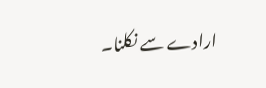ارادے سے نکلنا۔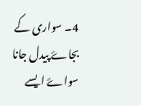4۔ سواری کے بجاۓ پیدل جانا سواۓ ایسے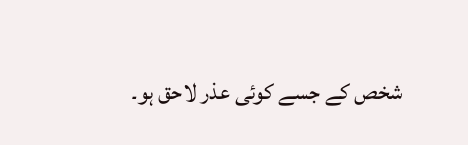شخص کے جسے کوئی عذر لاحق ہو۔